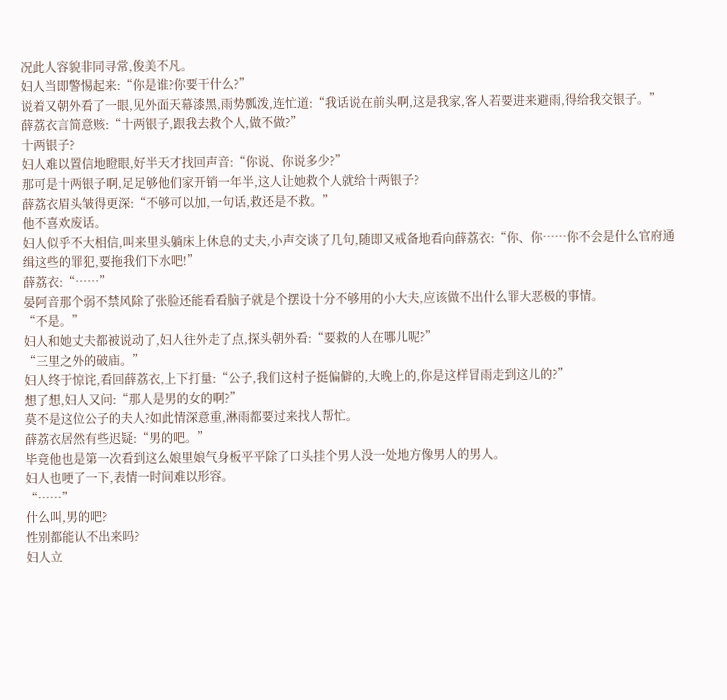况此人容貌非同寻常,俊美不凡。
妇人当即警惕起来:“你是谁?你要干什么?”
说着又朝外看了一眼,见外面天幕漆黑,雨势瓢泼,连忙道:“我话说在前头啊,这是我家,客人若要进来避雨,得给我交银子。”
薛荔衣言简意赅:“十两银子,跟我去救个人,做不做?”
十两银子?
妇人难以置信地瞪眼,好半天才找回声音:“你说、你说多少?”
那可是十两银子啊,足足够他们家开销一年半,这人让她救个人就给十两银子?
薛荔衣眉头皱得更深:“不够可以加,一句话,救还是不救。”
他不喜欢废话。
妇人似乎不大相信,叫来里头躺床上休息的丈夫,小声交谈了几句,随即又戒备地看向薛荔衣:“你、你……你不会是什么官府通缉这些的罪犯,要拖我们下水吧!”
薛荔衣:“……”
晏阿音那个弱不禁风除了张脸还能看看脑子就是个摆设十分不够用的小大夫,应该做不出什么罪大恶极的事情。
“不是。”
妇人和她丈夫都被说动了,妇人往外走了点,探头朝外看:“要救的人在哪儿呢?”
“三里之外的破庙。”
妇人终于惊诧,看回薛荔衣,上下打量:“公子,我们这村子挺偏僻的,大晚上的,你是这样冒雨走到这儿的?”
想了想,妇人又问:“那人是男的女的啊?”
莫不是这位公子的夫人?如此情深意重,淋雨都要过来找人帮忙。
薛荔衣居然有些迟疑:“男的吧。”
毕竟他也是第一次看到这么娘里娘气身板平平除了口头挂个男人没一处地方像男人的男人。
妇人也哽了一下,表情一时间难以形容。
“……”
什么叫,男的吧?
性别都能认不出来吗?
妇人立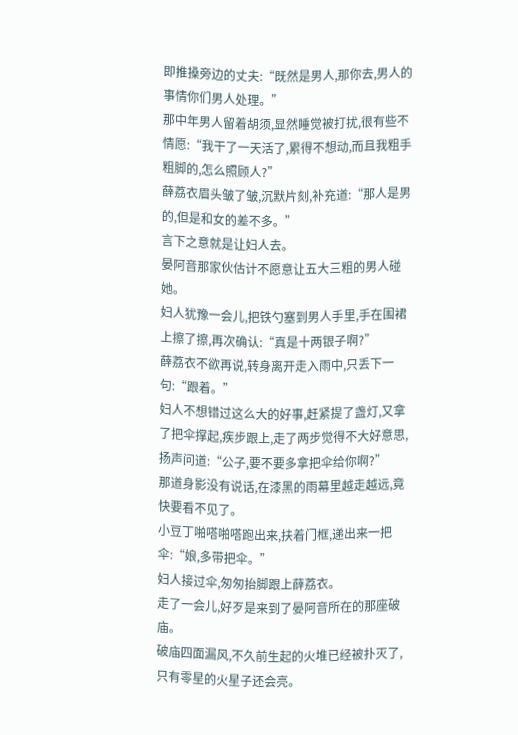即推搡旁边的丈夫:“既然是男人,那你去,男人的事情你们男人处理。”
那中年男人留着胡须,显然睡觉被打扰,很有些不情愿:“我干了一天活了,累得不想动,而且我粗手粗脚的,怎么照顾人?”
薛荔衣眉头皱了皱,沉默片刻,补充道:“那人是男的,但是和女的差不多。”
言下之意就是让妇人去。
晏阿音那家伙估计不愿意让五大三粗的男人碰她。
妇人犹豫一会儿,把铁勺塞到男人手里,手在围裙上擦了擦,再次确认:“真是十两银子啊?”
薛荔衣不欲再说,转身离开走入雨中,只丢下一句:“跟着。”
妇人不想错过这么大的好事,赶紧提了盏灯,又拿了把伞撑起,疾步跟上,走了两步觉得不大好意思,扬声问道:“公子,要不要多拿把伞给你啊?”
那道身影没有说话,在漆黑的雨幕里越走越远,竟快要看不见了。
小豆丁啪嗒啪嗒跑出来,扶着门框,递出来一把伞:“娘,多带把伞。”
妇人接过伞,匆匆抬脚跟上薛荔衣。
走了一会儿,好歹是来到了晏阿音所在的那座破庙。
破庙四面漏风,不久前生起的火堆已经被扑灭了,只有零星的火星子还会亮。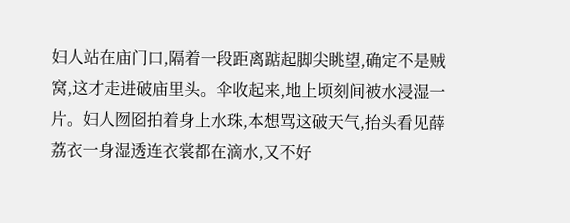妇人站在庙门口,隔着一段距离踮起脚尖眺望,确定不是贼窝,这才走进破庙里头。伞收起来,地上顷刻间被水浸湿一片。妇人囫囵拍着身上水珠,本想骂这破天气,抬头看见薛荔衣一身湿透连衣裳都在滴水,又不好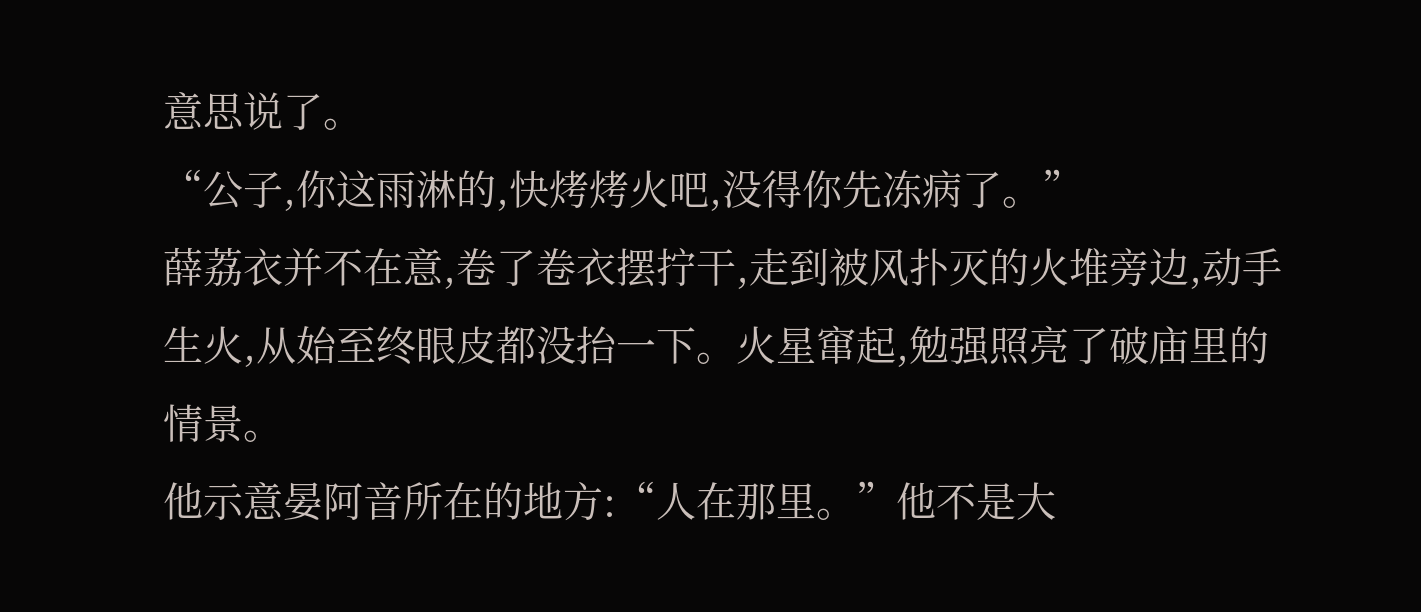意思说了。
“公子,你这雨淋的,快烤烤火吧,没得你先冻病了。”
薛荔衣并不在意,卷了卷衣摆拧干,走到被风扑灭的火堆旁边,动手生火,从始至终眼皮都没抬一下。火星窜起,勉强照亮了破庙里的情景。
他示意晏阿音所在的地方:“人在那里。”他不是大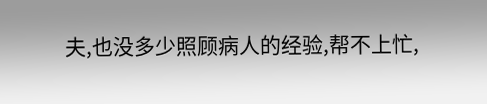夫,也没多少照顾病人的经验,帮不上忙,